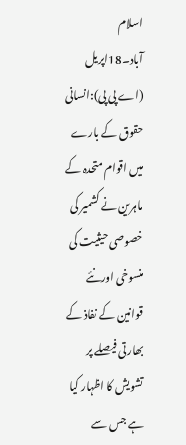اسلام آباد۔18اپریل (اے پی پی):انسانی حقوق کے بارے میں اقوام متحدہ کے ماہرین نے کشمیر کی خصوصی حیثیت کی منسوخی اورنئے قوانین کے نفاذ کے بھارتی فیصلے پر تشویش کا اظہار کیا ہے جس سے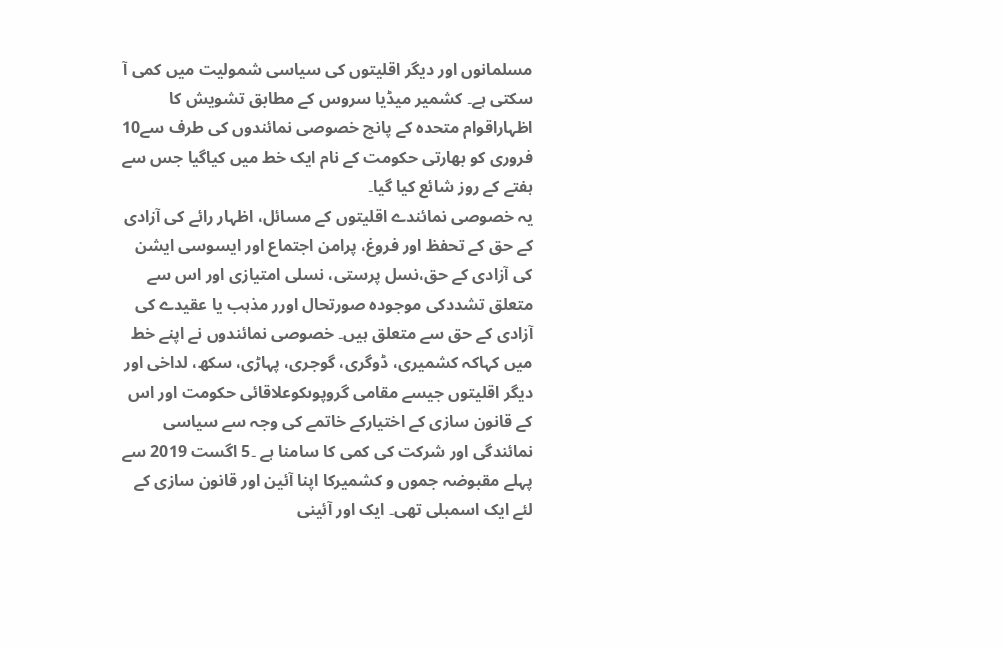مسلمانوں اور دیگر اقلیتوں کی سیاسی شمولیت میں کمی آ سکتی ہے۔ کشمیر میڈیا سروس کے مطابق تشویش کا اظہاراقوام متحدہ کے پانچ خصوصی نمائندوں کی طرف سے10 فروری کو بھارتی حکومت کے نام ایک خط میں کیاگیا جس سے ہفتے کے روز شائع کیا گیا۔
یہ خصوصی نمائندے اقلیتوں کے مسائل، اظہار رائے کی آزادی کے حق کے تحفظ اور فروغ، پرامن اجتماع اور ایسوسی ایشن کی آزادی کے حق،نسل پرستی، نسلی امتیازی اور اس سے متعلق تشددکی موجودہ صورتحال اورر مذہب یا عقیدے کی آزادی کے حق سے متعلق ہیں۔ خصوصی نمائندوں نے اپنے خط میں کہاکہ کشمیری، ڈوگری، گوجری، پہاڑی، سکھ، لداخی اور دیگر اقلیتوں جیسے مقامی گروپوںکوعلاقائی حکومت اور اس کے قانون سازی کے اختیارکے خاتمے کی وجہ سے سیاسی نمائندگی اور شرکت کی کمی کا سامنا ہے ۔5 اگست 2019 سے پہلے مقبوضہ جموں و کشمیرکا اپنا آئین اور قانون سازی کے لئے ایک اسمبلی تھی۔ ایک اور آئینی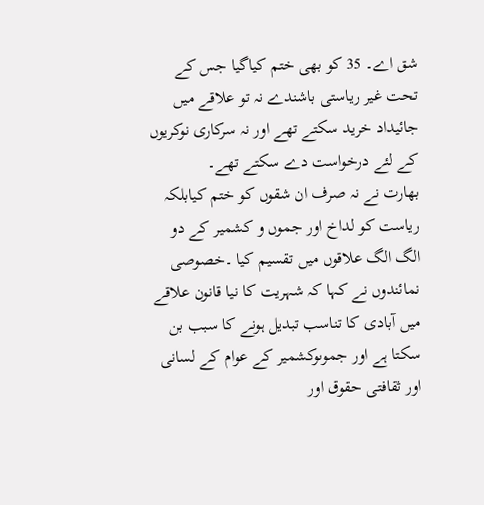شق اے۔ 35 کو بھی ختم کیاگیا جس کے تحت غیر ریاستی باشندے نہ تو علاقے میں جائیداد خرید سکتے تھے اور نہ سرکاری نوکریوں کے لئے درخواست دے سکتے تھے۔
بھارت نے نہ صرف ان شقوں کو ختم کیابلکہ ریاست کو لداخ اور جموں و کشمیر کے دو الگ الگ علاقوں میں تقسیم کیا ۔خصوصی نمائندوں نے کہا کہ شہریت کا نیا قانون علاقے میں آبادی کا تناسب تبدیل ہونے کا سبب بن سکتا ہے اور جموںوکشمیر کے عوام کے لسانی اور ثقافتی حقوق اور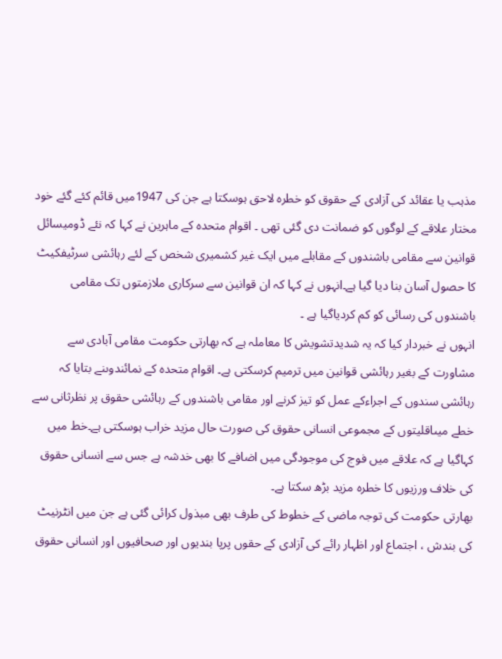مذہب یا عقائد کی آزادی کے حقوق کو خطرہ لاحق ہوسکتا ہے جن کی 1947میں قائم کئے گئے خود مختار علاقے کے لوگوں کو ضمانت دی گئی تھی ۔ اقوام متحدہ کے ماہرین نے کہا کہ نئے ڈومیسائل قوانین سے مقامی باشندوں کے مقابلے میں ایک غیر کشمیری شخص کے لئے رہائشی سرٹیفکیٹ کا حصول آسان بنا دیا گیا ہے۔انہوں نے کہا کہ ان قوانین سے سرکاری ملازمتوں تک مقامی باشندوں کی رسائی کو کم کردیاگیا ہے ۔
انہوں نے خبردار کیا کہ یہ شدیدتشویش کا معاملہ ہے کہ بھارتی حکومت مقامی آبادی سے مشاورت کے بغیر رہائشی قوانین میں ترمیم کرسکتی ہے۔ اقوام متحدہ کے نمائندوںنے بتایا کہ رہائشی سندوں کے اجراءکے عمل کو تیز کرنے اور مقامی باشندوں کے رہائشی حقوق پر نظرثانی سے خطے میںاقلیتوں کے مجموعی انسانی حقوق کی صورت حال مزید خراب ہوسکتی ہے۔خط میں کہاگیا ہے کہ علاقے میں فوج کی موجودگی میں اضافے کا بھی خدشہ ہے جس سے انسانی حقوق کی خلاف ورزیوں کا خطرہ مزید بڑھ سکتا ہے۔
بھارتی حکومت کی توجہ ماضی کے خطوط کی طرف بھی مبذول کرائی گئی ہے جن میں انٹرنیٹ کی بندش ، اجتماع اور اظہار رائے کی آزادی کے حقوں پرپا بندیوں اور صحافیوں اور انسانی حقوق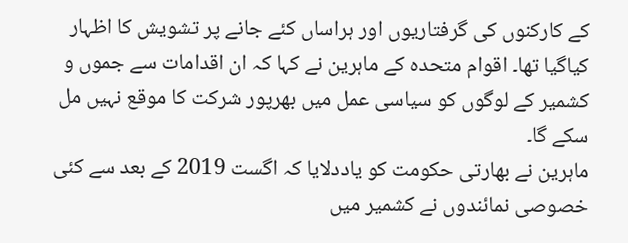کے کارکنوں کی گرفتاریوں اور ہراساں کئے جانے پر تشویش کا اظہار کیاگیا تھا۔ اقوام متحدہ کے ماہرین نے کہا کہ ان اقدامات سے جموں و کشمیر کے لوگوں کو سیاسی عمل میں بھرپور شرکت کا موقع نہیں مل سکے گا۔
ماہرین نے بھارتی حکومت کو یاددلایا کہ اگست 2019 کے بعد سے کئی خصوصی نمائندوں نے کشمیر میں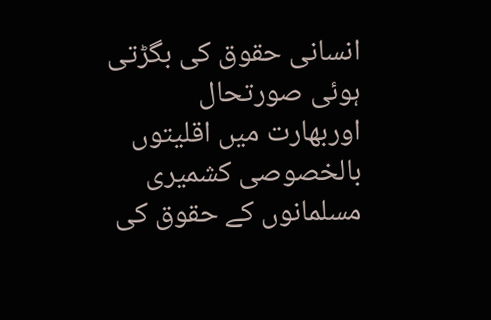انسانی حقوق کی بگڑتی ہوئی صورتحال اوربھارت میں اقلیتوں بالخصوصی کشمیری مسلمانوں کے حقوق کی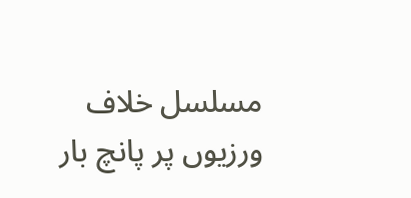مسلسل خلاف ورزیوں پر پانچ بار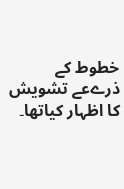خطوط کے ذرےعے تشویش کا اظہار کیاتھا۔